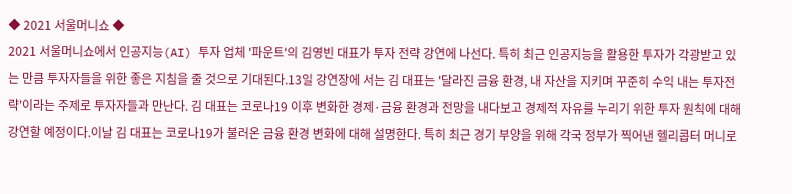◆ 2021 서울머니쇼 ◆
2021 서울머니쇼에서 인공지능(AI) 투자 업체 '파운트'의 김영빈 대표가 투자 전략 강연에 나선다. 특히 최근 인공지능을 활용한 투자가 각광받고 있는 만큼 투자자들을 위한 좋은 지침을 줄 것으로 기대된다.13일 강연장에 서는 김 대표는 '달라진 금융 환경, 내 자산을 지키며 꾸준히 수익 내는 투자전략'이라는 주제로 투자자들과 만난다. 김 대표는 코로나19 이후 변화한 경제·금융 환경과 전망을 내다보고 경제적 자유를 누리기 위한 투자 원칙에 대해 강연할 예정이다.이날 김 대표는 코로나19가 불러온 금융 환경 변화에 대해 설명한다. 특히 최근 경기 부양을 위해 각국 정부가 찍어낸 헬리콥터 머니로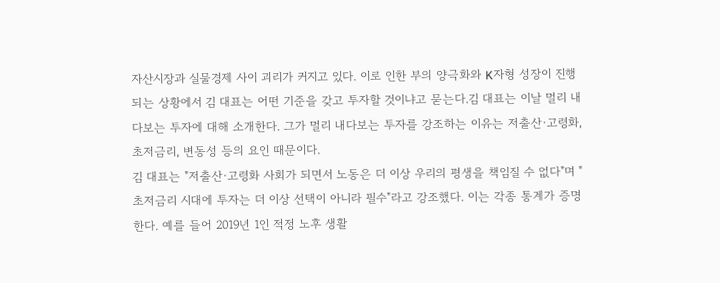자산시장과 실물경제 사이 괴리가 커지고 있다. 이로 인한 부의 양극화와 K자형 성장이 진행되는 상황에서 김 대표는 어떤 기준을 갖고 투자할 것이냐고 묻는다.김 대표는 이날 멀리 내다보는 투자에 대해 소개한다. 그가 멀리 내다보는 투자를 강조하는 이유는 저출산·고령화, 초저금리, 변동성 등의 요인 때문이다.
김 대표는 "저출산·고령화 사회가 되면서 노동은 더 이상 우리의 평생을 책임질 수 없다"며 "초저금리 시대에 투자는 더 이상 선택이 아니라 필수"라고 강조했다. 이는 각종 통계가 증명한다. 예를 들어 2019년 1인 적정 노후 생활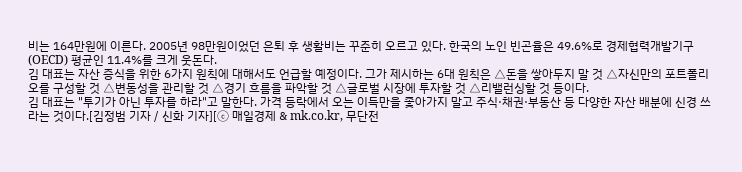비는 164만원에 이른다. 2005년 98만원이었던 은퇴 후 생활비는 꾸준히 오르고 있다. 한국의 노인 빈곤율은 49.6%로 경제협력개발기구(OECD) 평균인 11.4%를 크게 웃돈다.
김 대표는 자산 증식을 위한 6가지 원칙에 대해서도 언급할 예정이다. 그가 제시하는 6대 원칙은 △돈을 쌓아두지 말 것 △자신만의 포트폴리오를 구성할 것 △변동성을 관리할 것 △경기 흐름을 파악할 것 △글로벌 시장에 투자할 것 △리밸런싱할 것 등이다.
김 대표는 "투기가 아닌 투자를 하라"고 말한다. 가격 등락에서 오는 이득만을 좇아가지 말고 주식·채권·부동산 등 다양한 자산 배분에 신경 쓰라는 것이다.[김정범 기자 / 신화 기자][ⓒ 매일경제 & mk.co.kr, 무단전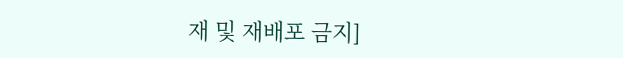재 및 재배포 금지]